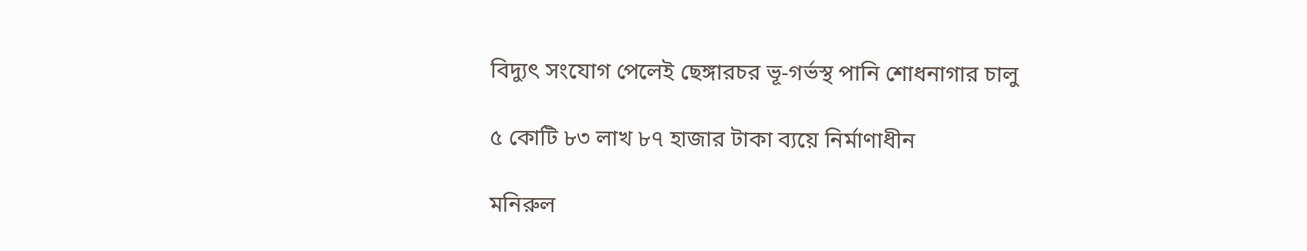বিদ্যুৎ সংযোগ পেলেই ছেঙ্গারচর ভূ-গর্ভস্থ পানি শোধনাগার চালু

৫ কোটি ৮৩ লাখ ৮৭ হাজার টাকা ব্যয়ে নির্মাণাধীন

মনিরুল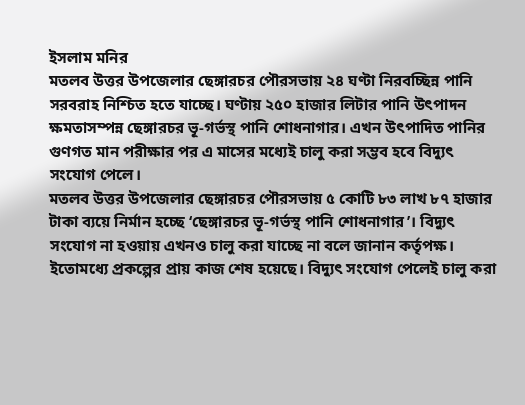ইসলাম মনির
মতলব উত্তর উপজেলার ছেঙ্গারচর পৌরসভায় ২৪ ঘণ্টা নিরবচ্ছিন্ন পানি সরবরাহ নিশ্চিত হতে যাচ্ছে। ঘণ্টায় ২৫০ হাজার লিটার পানি উৎপাদন ক্ষমতাসম্পন্ন ছেঙ্গারচর ভূ-গর্ভস্থ পানি শোধনাগার। এখন উৎপাদিত পানির গুণগত মান পরীক্ষার পর এ মাসের মধ্যেই চালু করা সম্ভব হবে বিদ্যুৎ সংযোগ পেলে।
মতলব উত্তর উপজেলার ছেঙ্গারচর পৌরসভায় ৫ কোটি ৮৩ লাখ ৮৭ হাজার টাকা ব্যয়ে নির্মান হচ্ছে ‘ছেঙ্গারচর ভূ-গর্ভস্থ পানি শোধনাগার’। বিদ্যুৎ সংযোগ না হওয়ায় এখনও চালু করা যাচ্ছে না বলে জানান কর্তৃপক্ষ। ইতোমধ্যে প্রকল্পের প্রায় কাজ শেষ হয়েছে। বিদ্যুৎ সংযোগ পেলেই চালু করা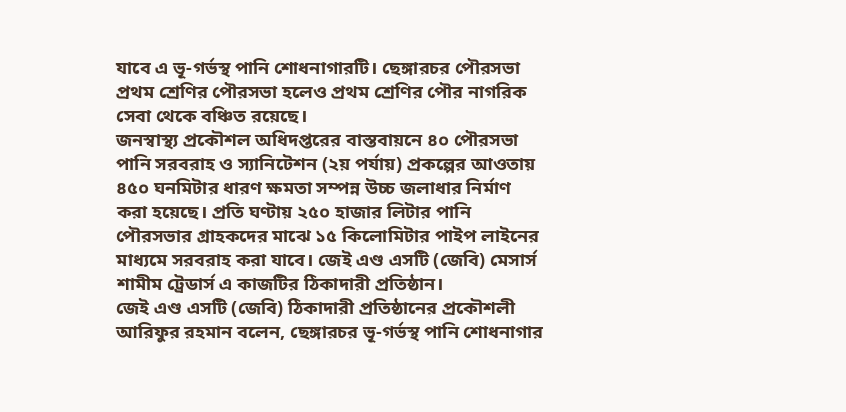যাবে এ ভূ-গর্ভস্থ পানি শোধনাগারটি। ছেঙ্গারচর পৌরসভা প্রথম শ্রেণির পৌরসভা হলেও প্রথম শ্রেণির পৌর নাগরিক সেবা থেকে বঞ্চিত রয়েছে।
জনস্বাস্থ্য প্রকৌশল অধিদপ্তরের বাস্তবায়নে ৪০ পৌরসভা পানি সরবরাহ ও স্যানিটেশন (২য় পর্যায়) প্রকল্পের আওতায় ৪৫০ ঘনমিটার ধারণ ক্ষমতা সম্পন্ন উচ্চ জলাধার নির্মাণ করা হয়েছে। প্রতি ঘণ্টায় ২৫০ হাজার লিটার পানি পৌরসভার গ্রাহকদের মাঝে ১৫ কিলোমিটার পাইপ লাইনের মাধ্যমে সরবরাহ করা যাবে। জেই এণ্ড এসটি (জেবি) মেসার্স শামীম ট্রেডার্স এ কাজটির ঠিকাদারী প্রতিষ্ঠান।
জেই এণ্ড এসটি (জেবি) ঠিকাদারী প্রতিষ্ঠানের প্রকৌশলী আরিফুর রহমান বলেন, ছেঙ্গারচর ভূ-গর্ভস্থ পানি শোধনাগার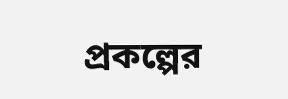প্রকল্পের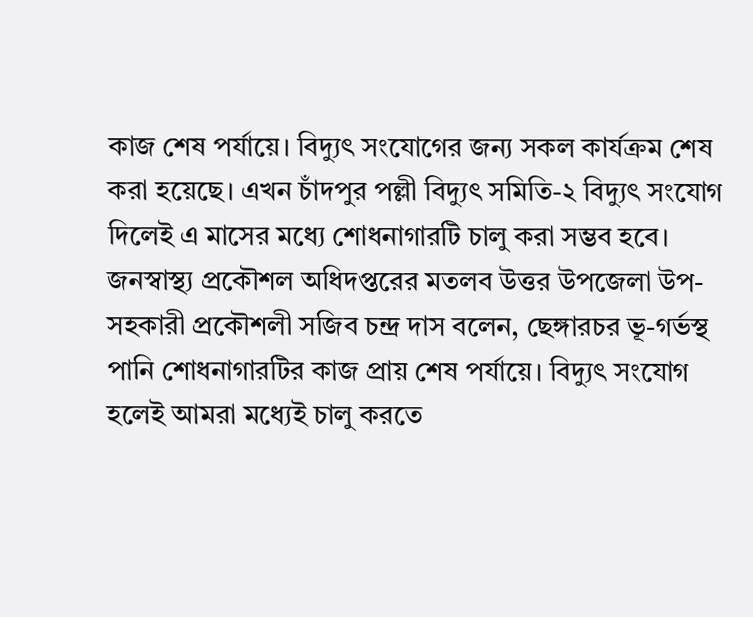কাজ শেষ পর্যায়ে। বিদ্যুৎ সংযোগের জন্য সকল কার্যক্রম শেষ করা হয়েছে। এখন চাঁদপুর পল্লী বিদ্যুৎ সমিতি-২ বিদ্যুৎ সংযোগ দিলেই এ মাসের মধ্যে শোধনাগারটি চালু করা সম্ভব হবে।
জনস্বাস্থ্য প্রকৌশল অধিদপ্তরের মতলব উত্তর উপজেলা উপ-সহকারী প্রকৌশলী সজিব চন্দ্র দাস বলেন, ছেঙ্গারচর ভূ-গর্ভস্থ পানি শোধনাগারটির কাজ প্রায় শেষ পর্যায়ে। বিদ্যুৎ সংযোগ হলেই আমরা মধ্যেই চালু করতে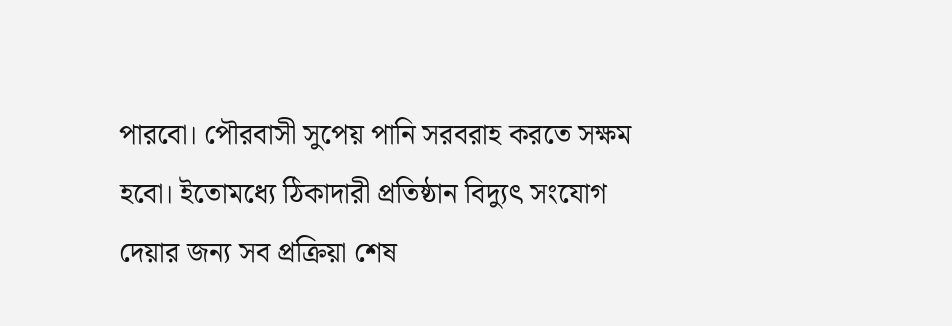পারবো। পৌরবাসী সুপেয় পানি সরবরাহ করতে সক্ষম হবো। ইতোমধ্যে ঠিকাদারী প্রতিষ্ঠান বিদ্যুৎ সংযোগ দেয়ার জন্য সব প্রক্রিয়া শেষ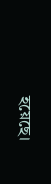হয়েছে।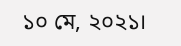১০ মে, ২০২১।